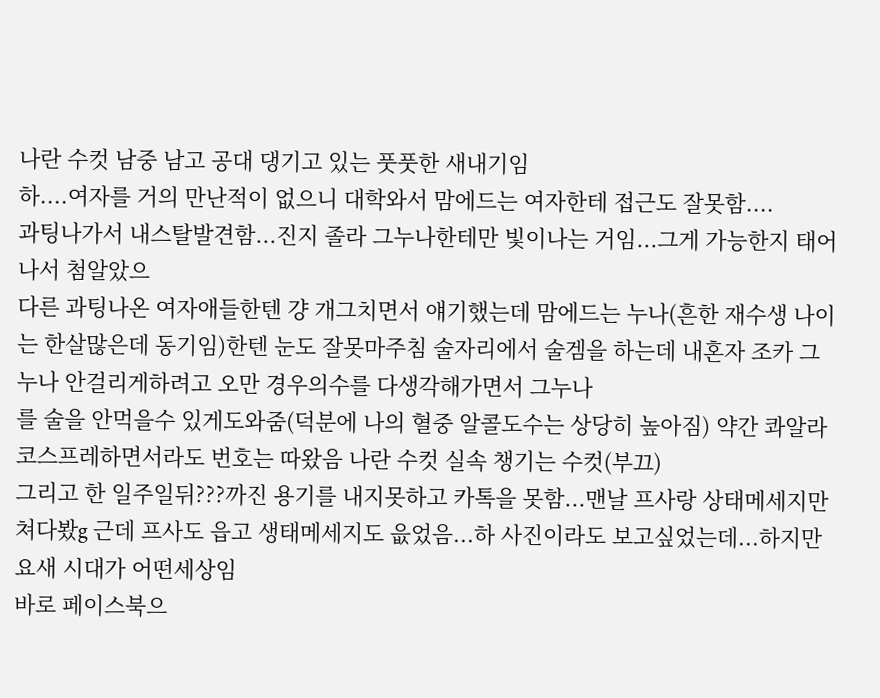나란 수컷 남중 남고 공대 댕기고 있는 풋풋한 새내기임
하....여자를 거의 만난적이 없으니 대학와서 맘에드는 여자한테 접근도 잘못함....
과팅나가서 내스탈발견함...진지 졸라 그누나한테만 빛이나는 거임...그게 가능한지 태어나서 첨알았으
다른 과팅나온 여자애들한텐 걍 개그치면서 얘기했는데 맘에드는 누나(흔한 재수생 나이는 한살많은데 동기임)한텐 눈도 잘못마주침 술자리에서 술겜을 하는데 내혼자 조카 그누나 안걸리게하려고 오만 경우의수를 다생각해가면서 그누나
를 술을 안먹을수 있게도와줌(덕분에 나의 혈중 알콜도수는 상당히 높아짐) 약간 콰알라 코스프레하면서라도 번호는 따왔음 나란 수컷 실속 챙기는 수컷(부끄)
그리고 한 일주일뒤???까진 용기를 내지못하고 카톡을 못함...맨날 프사랑 상태메세지만 쳐다봤g 근데 프사도 읍고 생태메세지도 읎었음...하 사진이라도 보고싶었는데...하지만 요새 시대가 어떤세상임
바로 페이스북으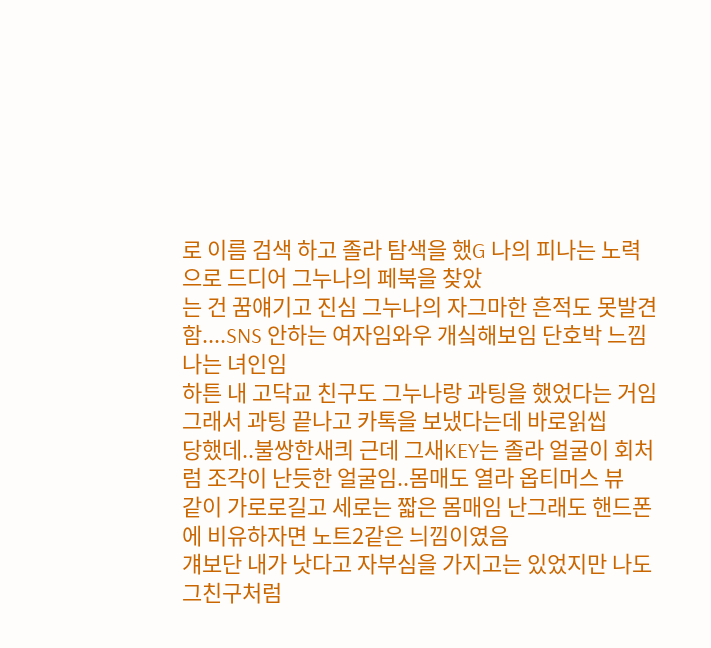로 이름 검색 하고 졸라 탐색을 했G 나의 피나는 노력으로 드디어 그누나의 페북을 찾았
는 건 꿈얘기고 진심 그누나의 자그마한 흔적도 못발견함....SNS 안하는 여자임와우 개싴해보임 단호박 느낌나는 녀인임
하튼 내 고닥교 친구도 그누나랑 과팅을 했었다는 거임 그래서 과팅 끝나고 카톡을 보냈다는데 바로읽씹
당했데..불쌍한새킈 근데 그새KEY는 졸라 얼굴이 회처럼 조각이 난듯한 얼굴임..몸매도 열라 옵티머스 뷰
같이 가로로길고 세로는 짧은 몸매임 난그래도 핸드폰에 비유하자면 노트2같은 늬낌이였음
걔보단 내가 낫다고 자부심을 가지고는 있었지만 나도 그친구처럼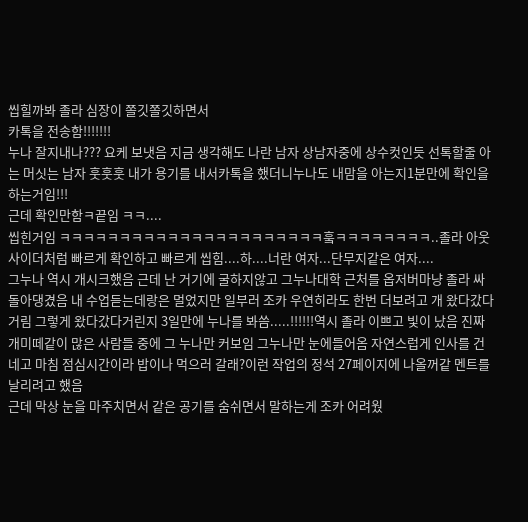씹힐까봐 졸라 심장이 쫄깃쫄깃하면서
카톡을 전송함!!!!!!!
누나 잘지내나??? 요케 보냇음 지금 생각해도 나란 남자 상남자중에 상수컷인듯 선톡할줄 아는 머싯는 남자 훗훗훗 내가 용기를 내서카톡을 했더니누나도 내맘을 아는지1분만에 확인을 하는거임!!!
근데 확인만함ㅋ끝임 ㅋㅋ....
씹힌거임 ㅋㅋㅋㅋㅋㅋㅋㅋㅋㅋㅋㅋㅋㅋㅋㅋㅋㅋㅋㅋㅋㅋ훜ㅋㅋㅋㅋㅋㅋㅋㅋ..졸라 아웃사이더처럼 빠르게 확인하고 빠르게 씹힘....하....너란 여자...단무지같은 여자....
그누나 역시 개시크했음 근데 난 거기에 굴하지않고 그누나대학 근처를 옵저버마냥 졸라 싸돌아댕겼음 내 수업듣는데랑은 멀었지만 일부러 조카 우연히라도 한번 더보려고 개 왔다갔다거림 그렇게 왔다갔다거린지 3일만에 누나를 봐씀.....!!!!!!역시 졸라 이쁘고 빛이 났음 진짜 개미떼같이 많은 사람들 중에 그 누나만 커보임 그누나만 눈에들어옴 자연스럽게 인사를 건네고 마침 점심시간이라 밥이나 먹으러 갈래?이런 작업의 정석 27페이지에 나올꺼같 멘트를 날리려고 했음
근데 막상 눈을 마주치면서 같은 공기를 숨쉬면서 말하는게 조카 어려웠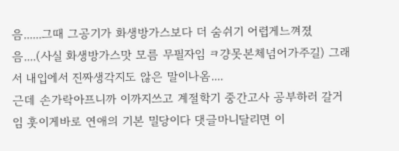음......그때 그공기가 화생방가스보다 더 숨쉬기 어렵게느껴졌음....(사실 화생방가스맛 모름 무필자임 ㅋ걍못본체넘어가주길) 그래서 내입에서 진짜생각지도 않은 말이나옴....
근데 손가락아프니까 이까지쓰고 계절학기 중간고사 공부하러 갈거임 훗이게바로 연애의 기본 밀당이다 댓글마니달리면 이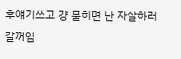후얘기쓰고 걍 묻히면 난 자살하러 갈꺼임